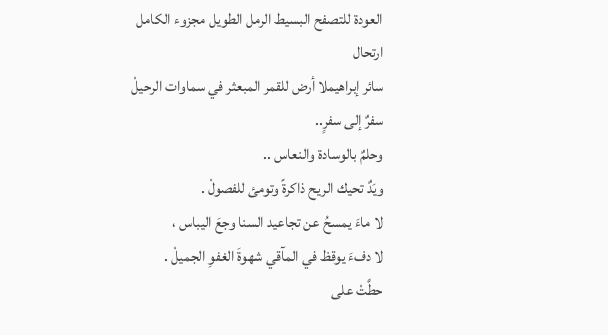العودة للتصفح البسيط الرمل الطويل مجزوء الكامل
ارتحال
سائر إبراهيملا أرض للقمر المبعثر في سماوات الرحيلْ
سفرٌ إلى سفرٍ..
وحلمٌ بالوسادة والنعاس ..
ويَدٌ تحيك الريح ذاكرةً وتومئ للفصولْ .
لا ماءَ يمسحُ عن تجاعيد السنا وجعَ اليباس ،
لا دفءَ يوقظ في المآقي شهوةَ الغفوِ الجميلْ .
حطَّتْ على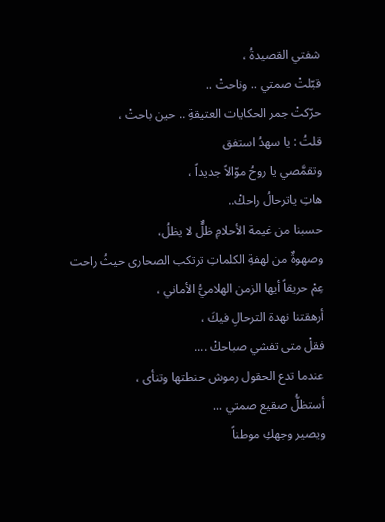شفتي القصيدةُ ،
قبّلتْ صمتي .. وناحتْ ..
حرّكتْ جمر الحكايات العتيقةِ .. حين باحتْ ،
قلتُ : يا سهدُ استفق
وتقمَّصي يا روحُ موّالاً جديداً ،
هاتِ ياترحالُ راحكْ..
حسبنا من غيمة الأحلامِ ظلٌّ لا يظلُ،
وصهوةٌ من لهفةِ الكلماتِ ترتكب الصحارى حيثُ راحت
عِمْ حريقاً أيها الزمن الهلاميُّ الأماني ،
أرهقتنا نهدة الترحالِ فيكَ ،
فقلْ متى تفشي صباحكْ ....
عندما تدع الحقول رموش حنطتها وتنأى ،
أستظلُّ صقيع صمتي ...
ويصير وجهكِ موطناً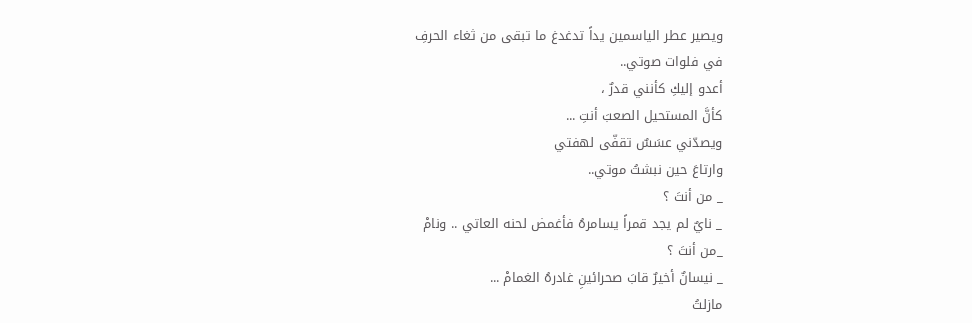ويصير عطر الياسمين يداً تدغدغ ما تبقى من ثغاء الحرفِ
في فلوات صوتي..
أعدو إليكِ كأنني قدرٌ ،
كأنَّ المستحيل الصعبَ أنتِ ...
ويصدّني عسَسٌ تقفّى لهفتي
وارتاعَ حين نبشتُ موتي..
_ من أنتَ ؟
_ نايٌ لم يجد قمراً يسامرهُ فأغمض لحنه العاتي .. ونامْ
_من أنتَ ؟
_ نيسانٌ أخيرٌ قابَ صحرائينِ غادرهُ الغمامْ ...
مازلتُ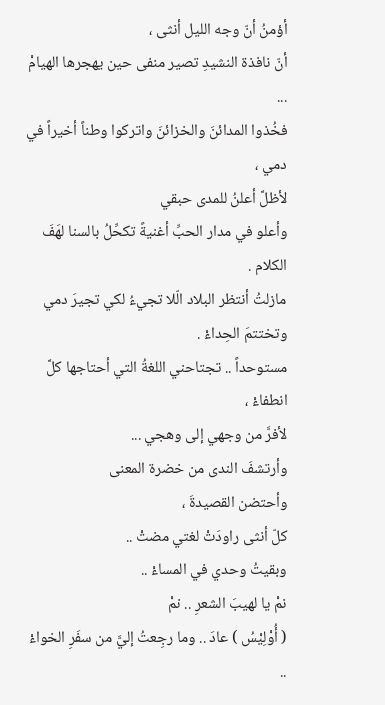أؤمنُ أنّ وجه الليل أنثى ،
أنّ نافذة النشيدِ تصير منفى حين يهجرها الهيامْ ...
فخُذوا المدائنَ والخزائنَ واتركوا وطناً أخيراً في دمي ،
لأظلَّ أعلنُ للمدى حبقي
وأعلو في مدار الحبِّ أغنيةً تكحِّلُ بالسنا لهَفَ الكلام .
مازلتُ أنتظر البلاد الّلا تجيءُ لكي تجيرَ دمي وتختتمَ الحِداءْ .
مستوحداً .. تجتاحني اللغةُ التي أحتاجها كلَّ انطفاءْ ،
لأفرَّ من وجهي إلى وهجي ...
وأرتشفَ الندى من خضرة المعنى
وأحتضن القصيدةَ ،
كلّ أنثى راودَتْ لغتي مضتْ ..
وبقيتُ وحدي في المساءْ ..
نمْ يا لهيبَ الشعرِ .. نمْ
( أُوْلِيْسُ ) عادَ .. وما رجِعتُ إليَّ من سفَرِ الخواءْ ..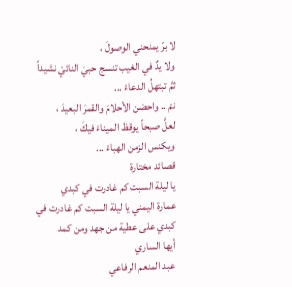لا برّ يمنحني الوصولَ ،
ولا يدٌ في الغيب تنسج حبيَ النائيْ نشيداً
ثمَّ تبتهلُ الدعاءْ ...
نمْ .. واحضن الأحلامَ والقمرَ البعيدَ ،
لعلَّ صبحاً يوقظ الميناءَ فيكَ ،
ويكنس الزمن الهباءْ ...
قصائد مختارة
يا ليلة السبت كم غادرت في كبدي
عمارة اليمني يا ليلة السبت كم غادرت في كبدي على عطية من جهد ومن كمد
أيها الساري
عبد المنعم الرفاعي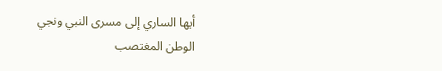أيها الساري إلى مسرى النبي ونجي الوطن المغتصب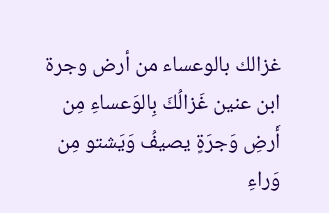غزالك بالوعساء من أرض وجرة
ابن عنين غَزالُكَ بِالوَعساءِ مِن أَرضِ وَجرَةٍ يصيفُ وَيَشتو مِن وَراءِ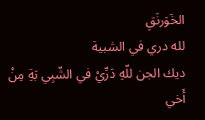الخَوَرنَقِ
لله دري في الشبية
ديك الجن للّهِ دَرِّيْ في الشّبِي بَةِ مِنْ أَخي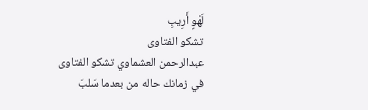لَهْوٍ أَرِيبِ
تشكو الفتاوى
عبدالرحمن العشماوي تشكو الفتاوى في زمانك حاله من بعدما سَلبَ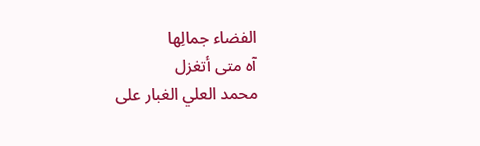الفضاء جمالِها
آه متى أتغزل
محمد العلي الغبار على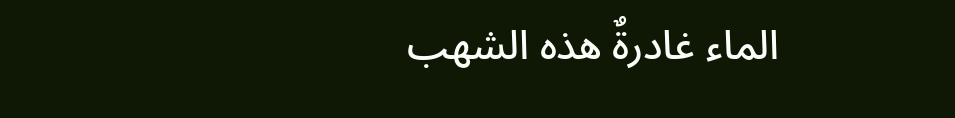الماء غادرةٌ هذه الشهب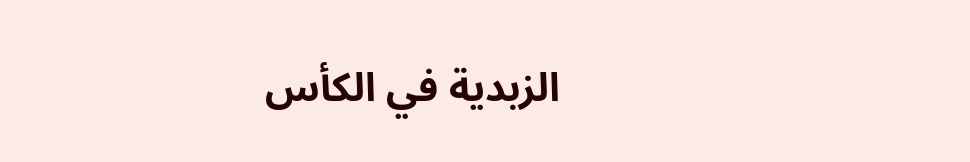الزبدية في الكأس